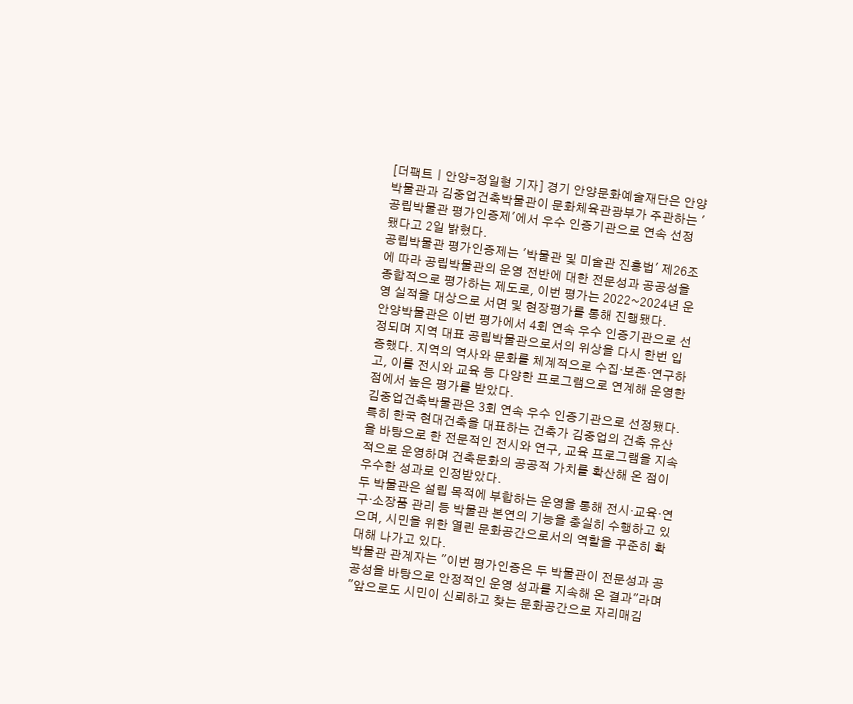[더팩트ㅣ안양=정일형 기자] 경기 안양문화예술재단은 안양박물관과 김중업건축박물관이 문화체육관광부가 주관하는 '공립박물관 평가인증제'에서 우수 인증기관으로 연속 선정됐다고 2일 밝혔다.
공립박물관 평가인증제는 '박물관 및 미술관 진흥법' 제26조에 따라 공립박물관의 운영 전반에 대한 전문성과 공공성을 종합적으로 평가하는 제도로, 이번 평가는 2022~2024년 운영 실적을 대상으로 서면 및 현장평가를 통해 진행됐다.
안양박물관은 이번 평가에서 4회 연속 우수 인증기관으로 선정되며 지역 대표 공립박물관으로서의 위상을 다시 한번 입증했다. 지역의 역사와 문화를 체계적으로 수집·보존·연구하고, 이를 전시와 교육 등 다양한 프로그램으로 연계해 운영한 점에서 높은 평가를 받았다.
김중업건축박물관은 3회 연속 우수 인증기관으로 선정됐다. 특히 한국 현대건축을 대표하는 건축가 김중업의 건축 유산을 바탕으로 한 전문적인 전시와 연구, 교육 프로그램을 지속적으로 운영하며 건축문화의 공공적 가치를 확산해 온 점이 우수한 성과로 인정받았다.
두 박물관은 설립 목적에 부합하는 운영을 통해 전시·교육·연구·소장품 관리 등 박물관 본연의 기능을 충실히 수행하고 있으며, 시민을 위한 열린 문화공간으로서의 역할을 꾸준히 확대해 나가고 있다.
박물관 관계자는 "이번 평가인증은 두 박물관이 전문성과 공공성을 바탕으로 안정적인 운영 성과를 지속해 온 결과"라며 "앞으로도 시민이 신뢰하고 찾는 문화공간으로 자리매김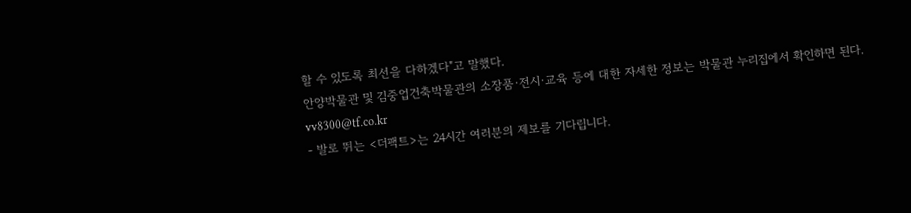할 수 있도록 최선을 다하겠다"고 말했다.
안양박물관 및 김중업건축박물관의 소장품·전시·교육 등에 대한 자세한 정보는 박물관 누리집에서 확인하면 된다.
vv8300@tf.co.kr
- 발로 뛰는 <더팩트>는 24시간 여러분의 제보를 기다립니다.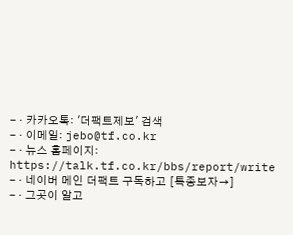- · 카카오톡: '더팩트제보' 검색
- · 이메일: jebo@tf.co.kr
- · 뉴스 홈페이지: https://talk.tf.co.kr/bbs/report/write
- · 네이버 메인 더팩트 구독하고 [특종보자→]
- · 그곳이 알고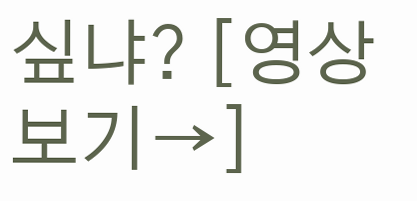싶냐? [영상보기→]